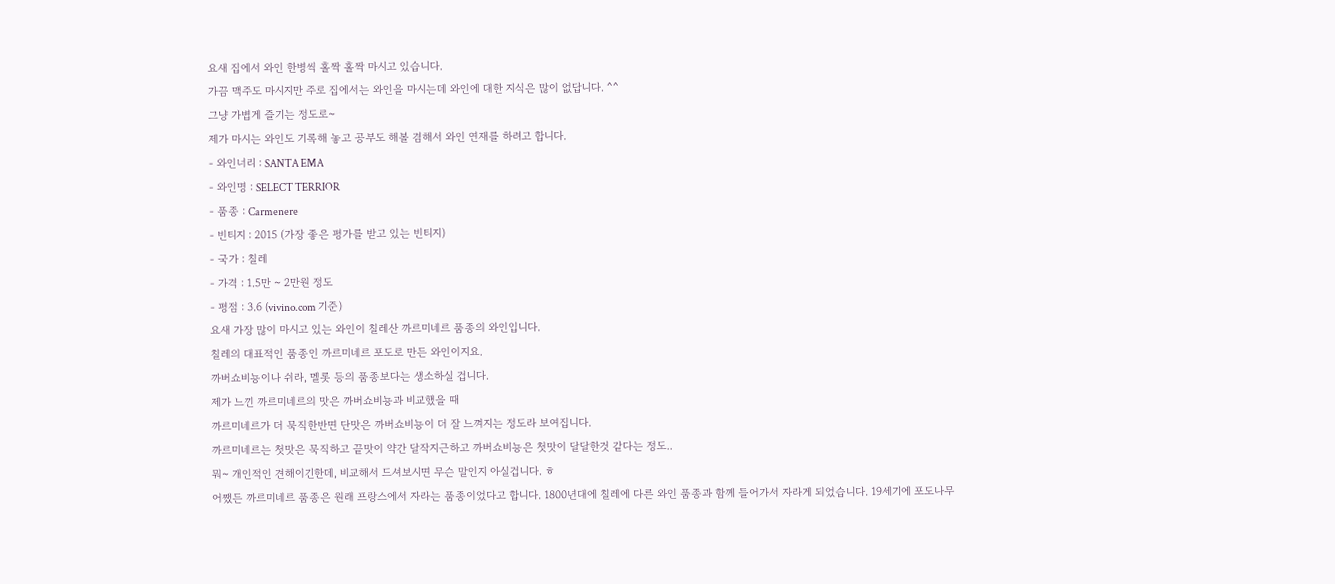요새 집에서 와인 한병씩 홀짝 홀짝 마시고 있습니다.
가끔 맥주도 마시지만 주로 집에서는 와인을 마시는데 와인에 대한 지식은 많이 없답니다. ^^
그냥 가볍게 즐기는 정도로~
제가 마시는 와인도 기록해 놓고 공부도 해볼 겸해서 와인 연재를 하려고 합니다.
- 와인너리 : SANTA EMA
- 와인명 : SELECT TERRIOR
- 품종 : Carmenere
- 빈티지 : 2015 (가장 좋은 평가를 받고 있는 빈티지)
- 국가 : 칠레
- 가격 : 1.5만 ~ 2만원 정도
- 평점 : 3.6 (vivino.com 기준)
요새 가장 많이 마시고 있는 와인이 칠레산 까르미네르 품종의 와인입니다.
칠레의 대표적인 품종인 까르미네르 포도로 만든 와인이지요.
까버쇼비뇽이나 쉬라, 멜롯 등의 품종보다는 생소하실 겁니다.
제가 느낀 까르미네르의 맛은 까버쇼비뇽과 비교했을 때
까르미네르가 더 묵직한반면 단맛은 까버쇼비뇽이 더 잘 느껴지는 정도라 보여집니다.
까르미네르는 첫맛은 묵직하고 끝맛이 약간 달작지근하고 까버쇼비뇽은 첫맛이 달달한것 같다는 정도..
뭐~ 개인적인 견해이긴한데, 비교해서 드셔보시면 무슨 말인지 아실겁니다. ㅎ
어쨌든 까르미네르 품종은 원래 프랑스에서 자라는 품종이었다고 합니다. 1800년대에 칠레에 다른 와인 품종과 함께 들어가서 자라게 되었습니다. 19세기에 포도나무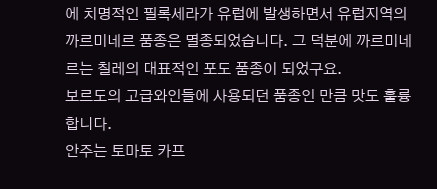에 치명적인 필록세라가 유럽에 발생하면서 유럽지역의 까르미네르 품종은 멸종되었습니다. 그 덕분에 까르미네르는 칠레의 대표적인 포도 품종이 되었구요.
보르도의 고급와인들에 사용되던 품종인 만큼 맛도 훌륭합니다.
안주는 토마토 카프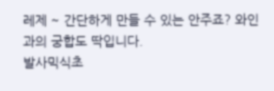레제 ~ 간단하게 만들 수 있는 안주죠? 와인과의 궁합도 딱입니다.
발사믹식초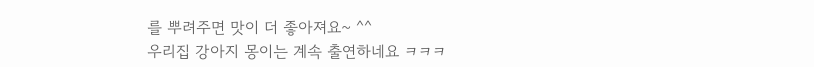를 뿌려주면 맛이 더 좋아져요~ ^^
우리집 강아지 몽이는 계속 출연하네요 ㅋㅋㅋ